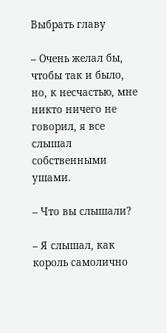Выбрать главу

– Очень желал бы, чтобы так и было, но, к несчастью, мне никто ничего не говорил, я все слышал собственными ушами.

– Что вы слышали?

– Я слышал, как король самолично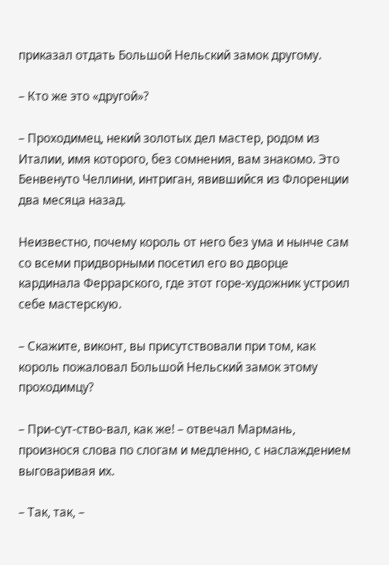приказал отдать Большой Нельский замок другому.

– Кто же это «другой»?

– Проходимец, некий золотых дел мастер, родом из Италии, имя которого, без сомнения, вам знакомо. Это Бенвенуто Челлини, интриган, явившийся из Флоренции два месяца назад.

Неизвестно, почему король от него без ума и нынче сам со всеми придворными посетил его во дворце кардинала Феррарского, где этот горе-художник устроил себе мастерскую.

– Скажите, виконт, вы присутствовали при том, как король пожаловал Большой Нельский замок этому проходимцу?

– При-сут-ство-вал, как же! – отвечал Мармань, произнося слова по слогам и медленно, с наслаждением выговаривая их.

– Так, так, –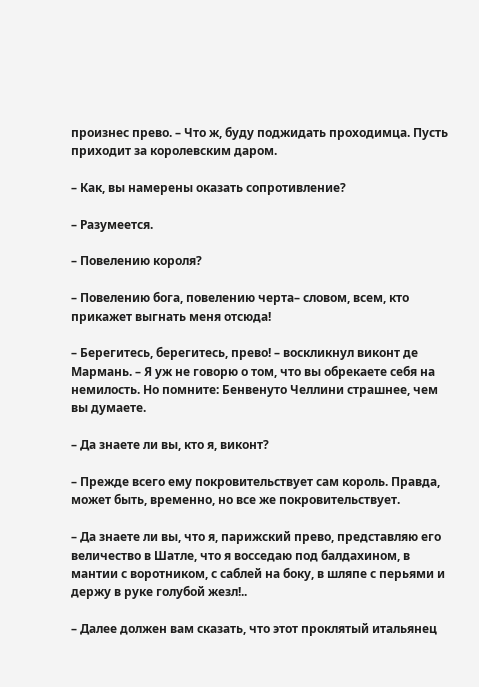произнес прево. – Что ж, буду поджидать проходимца. Пусть приходит за королевским даром.

– Как, вы намерены оказать сопротивление?

– Разумеется.

– Повелению короля?

– Повелению бога, повелению черта– словом, всем, кто прикажет выгнать меня отсюда!

– Берегитесь, берегитесь, прево! – воскликнул виконт де Мармань. – Я уж не говорю о том, что вы обрекаете себя на немилость. Но помните: Бенвенуто Челлини страшнее, чем вы думаете.

– Да знаете ли вы, кто я, виконт?

– Прежде всего ему покровительствует сам король. Правда, может быть, временно, но все же покровительствует.

– Да знаете ли вы, что я, парижский прево, представляю его величество в Шатле, что я восседаю под балдахином, в мантии с воротником, с саблей на боку, в шляпе с перьями и держу в руке голубой жезл!..

– Далее должен вам сказать, что этот проклятый итальянец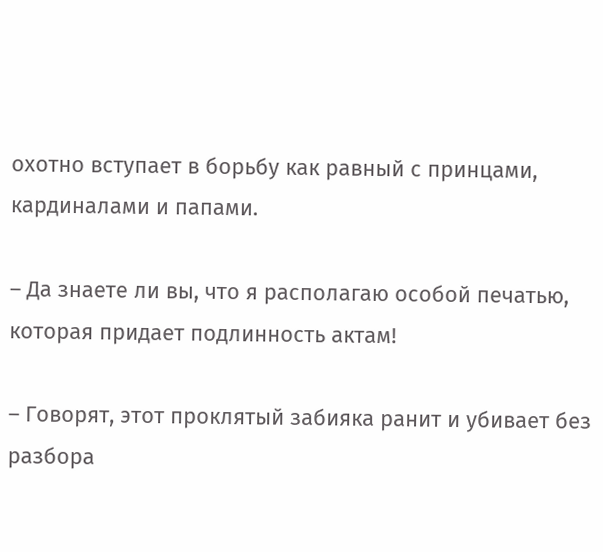охотно вступает в борьбу как равный с принцами, кардиналами и папами.

– Да знаете ли вы, что я располагаю особой печатью, которая придает подлинность актам!

– Говорят, этот проклятый забияка ранит и убивает без разбора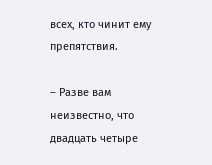всех, кто чинит ему препятствия.

– Разве вам неизвестно, что двадцать четыре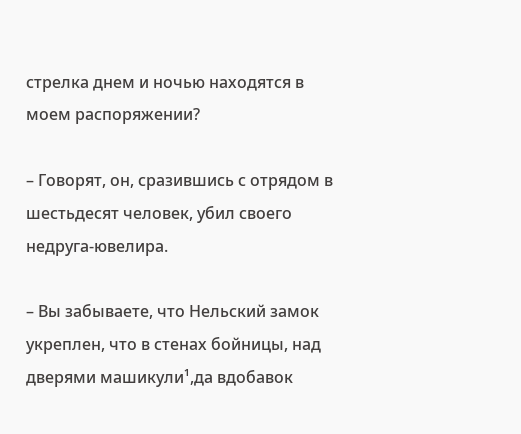стрелка днем и ночью находятся в моем распоряжении?

– Говорят, он, сразившись с отрядом в шестьдесят человек, убил своего недруга-ювелира.

– Вы забываете, что Нельский замок укреплен, что в стенах бойницы, над дверями машикули¹,да вдобавок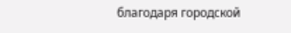благодаря городской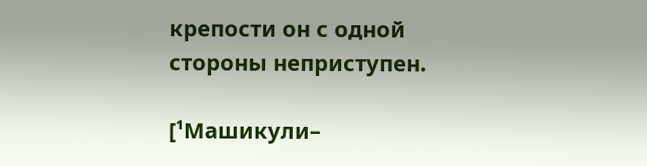крепости он с одной стороны неприступен.

[¹Машикули–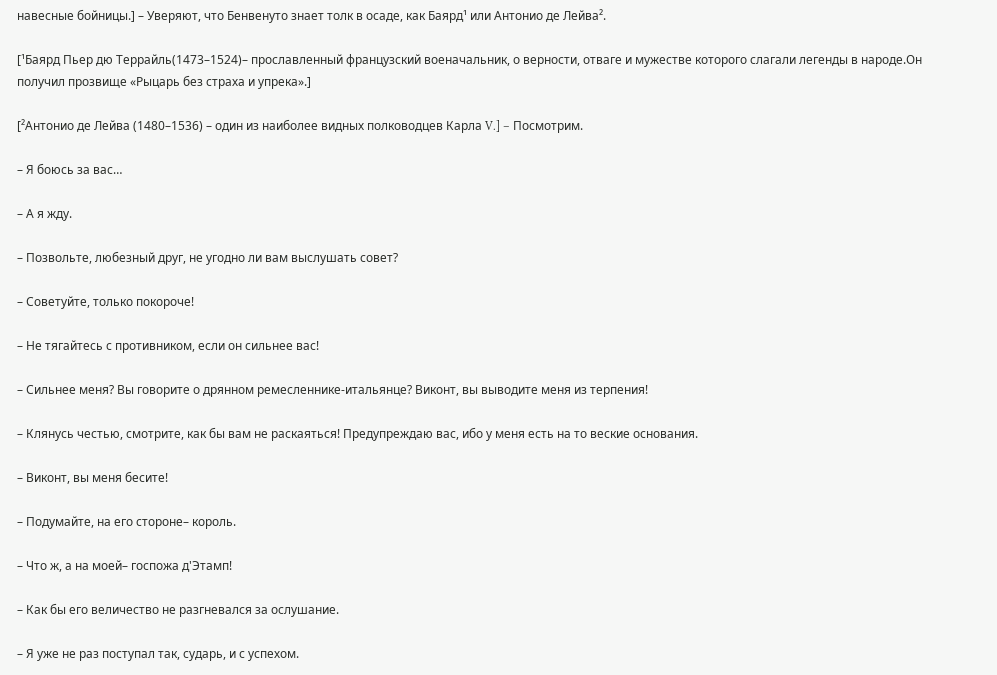навесные бойницы.] – Уверяют, что Бенвенуто знает толк в осаде, как Баярд¹ или Антонио де Лейва².

[¹Баярд Пьер дю Террайль(1473–1524)– прославленный французский военачальник, о верности, отваге и мужестве которого слагали легенды в народе.Он получил прозвище «Рыцарь без страха и упрека».]

[²Антонио де Лейва (1480–1536) – один из наиболее видных полководцев Карла V.] – Посмотрим.

– Я боюсь за вас…

– А я жду.

– Позвольте, любезный друг, не угодно ли вам выслушать совет?

– Советуйте, только покороче!

– Не тягайтесь с противником, если он сильнее вас!

– Сильнее меня? Вы говорите о дрянном ремесленнике-итальянце? Виконт, вы выводите меня из терпения!

– Клянусь честью, смотрите, как бы вам не раскаяться! Предупреждаю вас, ибо у меня есть на то веские основания.

– Виконт, вы меня бесите!

– Подумайте, на его стороне– король.

– Что ж, а на моей– госпожа д'Этамп!

– Как бы его величество не разгневался за ослушание.

– Я уже не раз поступал так, сударь, и с успехом.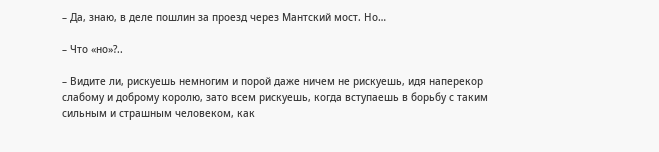– Да, знаю, в деле пошлин за проезд через Мантский мост. Но…

– Что «но»?..

– Видите ли, рискуешь немногим и порой даже ничем не рискуешь, идя наперекор слабому и доброму королю, зато всем рискуешь, когда вступаешь в борьбу с таким сильным и страшным человеком, как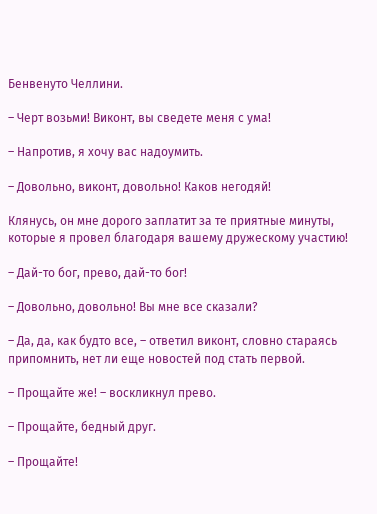Бенвенуто Челлини.

– Черт возьми! Виконт, вы сведете меня с ума!

– Напротив, я хочу вас надоумить.

– Довольно, виконт, довольно! Каков негодяй!

Клянусь, он мне дорого заплатит за те приятные минуты, которые я провел благодаря вашему дружескому участию!

– Дай-то бог, прево, дай-то бог!

– Довольно, довольно! Вы мне все сказали?

– Да, да, как будто все, – ответил виконт, словно стараясь припомнить, нет ли еще новостей под стать первой.

– Прощайте же! – воскликнул прево.

– Прощайте, бедный друг.

– Прощайте!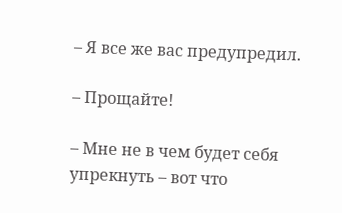– Я все же вас предупредил.

– Прощайте!

– Мне не в чем будет себя упрекнуть – вот что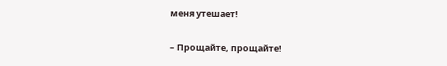меня утешает!

– Прощайте, прощайте!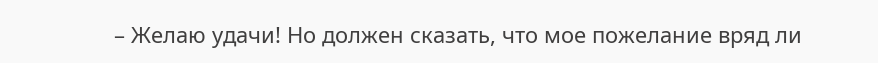– Желаю удачи! Но должен сказать, что мое пожелание вряд ли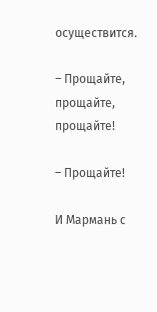осуществится.

– Прощайте, прощайте, прощайте!

– Прощайте!

И Мармань с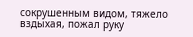сокрушенным видом, тяжело вздыхая, пожал руку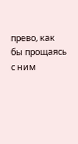прево, как бы прощаясь с ним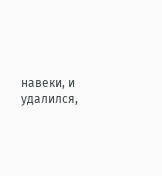навеки, и удалился,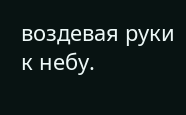воздевая руки к небу.